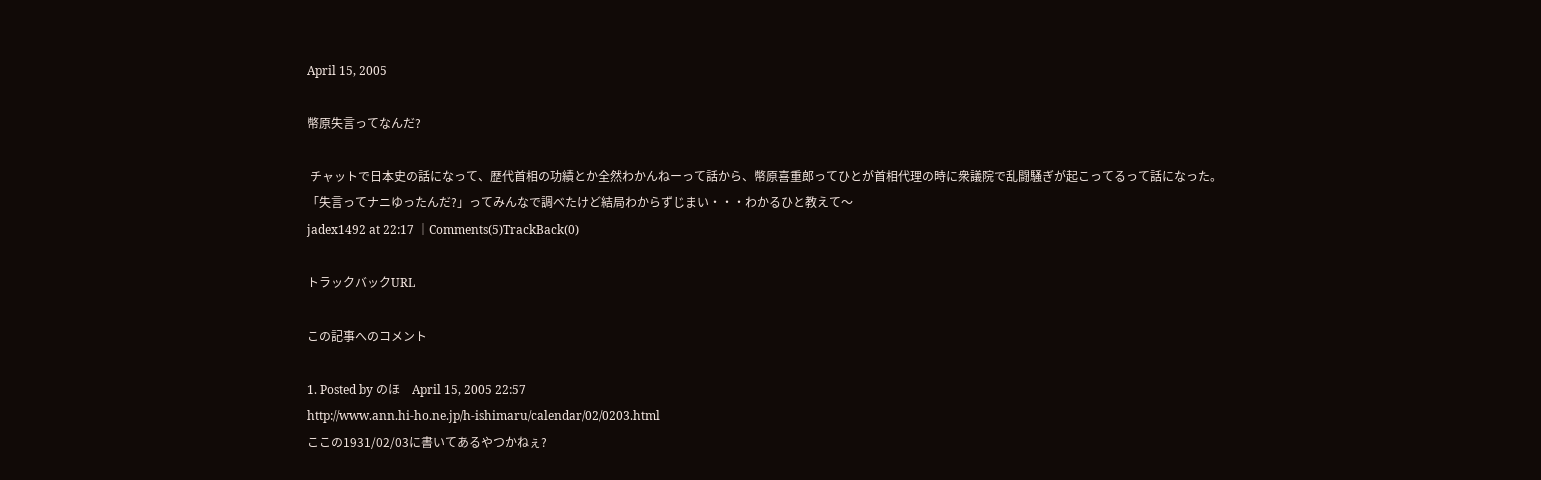April 15, 2005

幣原失言ってなんだ?

 チャットで日本史の話になって、歴代首相の功績とか全然わかんねーって話から、幣原喜重郎ってひとが首相代理の時に衆議院で乱闘騒ぎが起こってるって話になった。
「失言ってナニゆったんだ?」ってみんなで調べたけど結局わからずじまい・・・わかるひと教えて〜
jadex1492 at 22:17 │Comments(5)TrackBack(0)

トラックバックURL

この記事へのコメント

1. Posted by のほ    April 15, 2005 22:57
http://www.ann.hi-ho.ne.jp/h-ishimaru/calendar/02/0203.html
ここの1931/02/03に書いてあるやつかねぇ?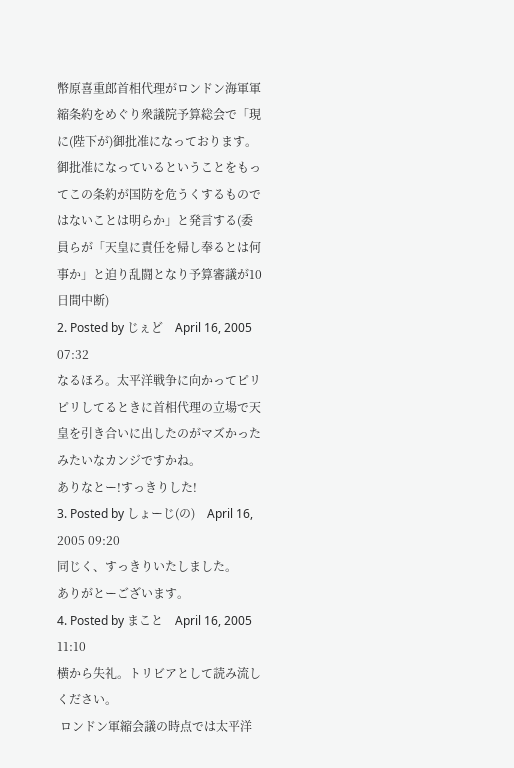幣原喜重郎首相代理がロンドン海軍軍縮条約をめぐり衆議院予算総会で「現に(陛下が)御批准になっております。御批准になっているということをもってこの条約が国防を危うくするものではないことは明らか」と発言する(委員らが「天皇に責任を帰し奉るとは何事か」と迫り乱闘となり予算審議が10日間中断)
2. Posted by じぇど    April 16, 2005 07:32
なるほろ。太平洋戦争に向かってピリピリしてるときに首相代理の立場で天皇を引き合いに出したのがマズかったみたいなカンジですかね。
ありなとー!すっきりした!
3. Posted by しょーじ(の)    April 16, 2005 09:20
同じく、すっきりいたしました。
ありがとーございます。
4. Posted by まこと    April 16, 2005 11:10
横から失礼。トリビアとして読み流しください。
 ロンドン軍縮会議の時点では太平洋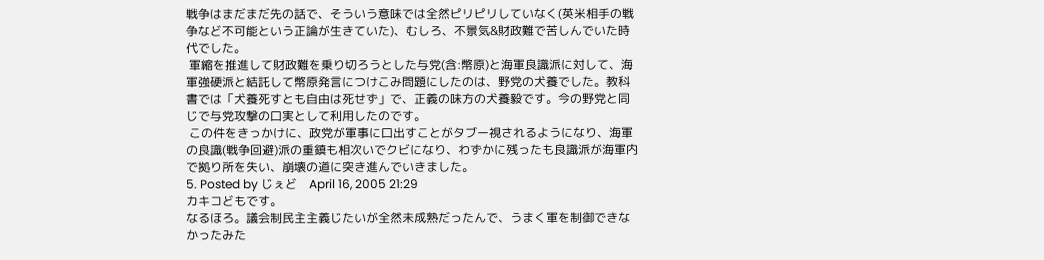戦争はまだまだ先の話で、そういう意味では全然ピリピリしていなく(英米相手の戦争など不可能という正論が生きていた)、むしろ、不景気&財政難で苦しんでいた時代でした。
 軍縮を推進して財政難を乗り切ろうとした与党(含:幣原)と海軍良識派に対して、海軍強硬派と結託して幣原発言につけこみ問題にしたのは、野党の犬養でした。教科書では「犬養死すとも自由は死せず」で、正義の味方の犬養毅です。今の野党と同じで与党攻撃の口実として利用したのです。
 この件をきっかけに、政党が軍事に口出すことがタブー視されるようになり、海軍の良識(戦争回避)派の重鎮も相次いでクビになり、わずかに残ったも良識派が海軍内で拠り所を失い、崩壊の道に突き進んでいきました。
5. Posted by じぇど    April 16, 2005 21:29
カキコどもです。
なるほろ。議会制民主主義じたいが全然未成熟だったんで、うまく軍を制御できなかったみた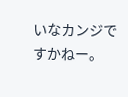いなカンジですかねー。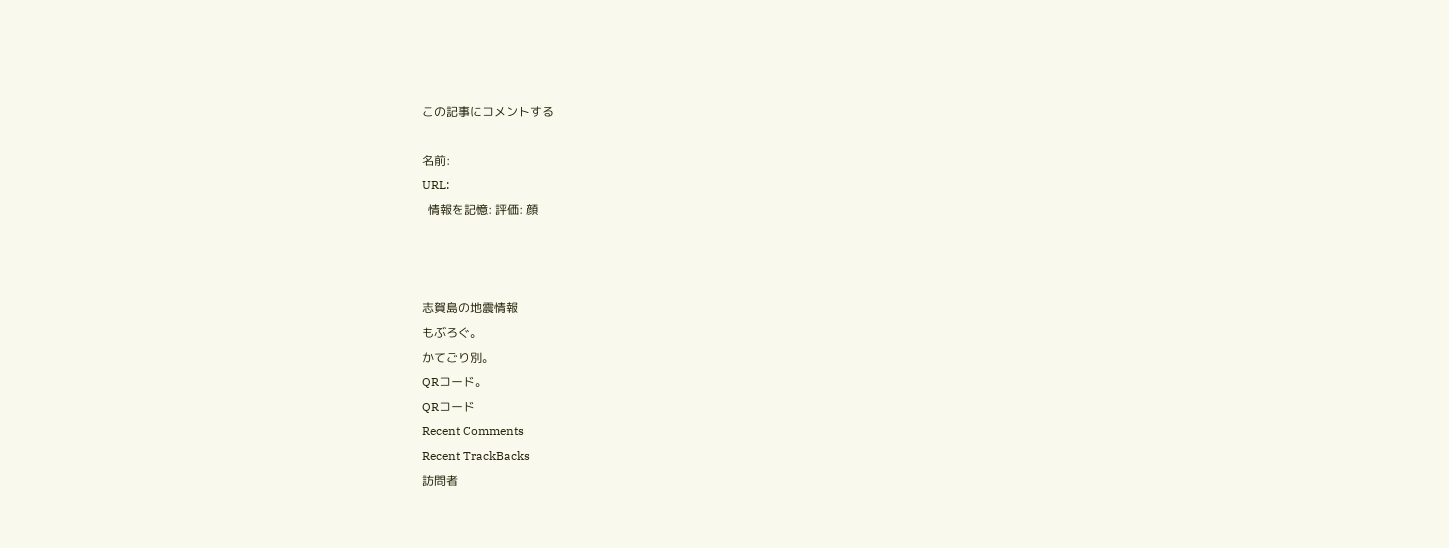この記事にコメントする

名前:
URL:
  情報を記憶: 評価: 顔



志賀島の地震情報
もぶろぐ。
かてごり別。
QRコード。
QRコード
Recent Comments
Recent TrackBacks
訪問者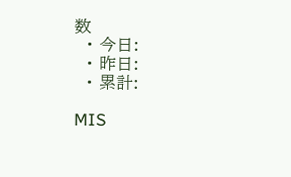数
  • 今日:
  • 昨日:
  • 累計:

MIS